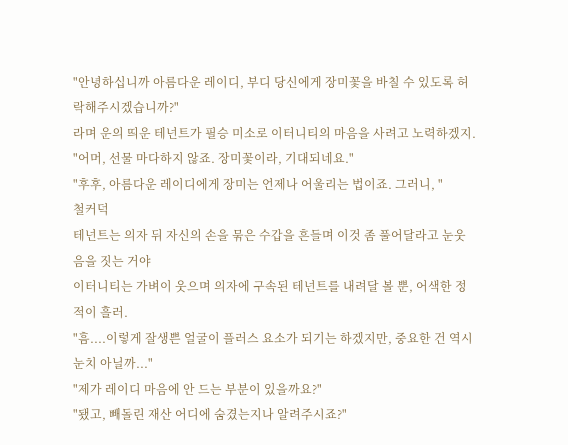"안녕하십니까 아름다운 레이디, 부디 당신에게 장미꽃을 바칠 수 있도록 허락해주시겠습니까?"
라며 운의 띄운 테넌트가 필승 미소로 이터니티의 마음을 사려고 노력하겠지.
"어머, 선물 마다하지 않죠. 장미꽃이라, 기대되네요."
"후후, 아름다운 레이디에게 장미는 언제나 어울리는 법이죠. 그러니, "
철커덕
테넌트는 의자 뒤 자신의 손을 묶은 수갑을 흔들며 이것 좀 풀어달라고 눈웃음을 짓는 거야
이터니티는 가벼이 웃으며 의자에 구속된 테넌트를 내려달 볼 뿐, 어색한 정적이 흘러.
"흠....이렇게 잘생쁜 얼굴이 플러스 요소가 되기는 하겠지만, 중요한 건 역시 눈치 아닐까..."
"제가 레이디 마음에 안 드는 부분이 있을까요?"
"됐고, 빼돌린 재산 어디에 숨겼는지나 알려주시죠?"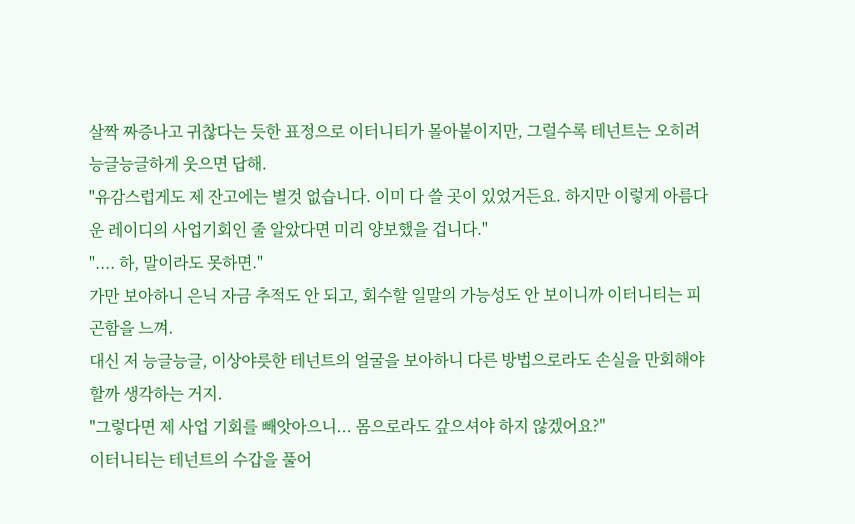살짝 짜증나고 귀찮다는 듯한 표정으로 이터니티가 몰아붙이지만, 그럴수록 테넌트는 오히려 능글능글하게 웃으면 답해.
"유감스럽게도 제 잔고에는 별것 없습니다. 이미 다 쓸 곳이 있었거든요. 하지만 이렇게 아름다운 레이디의 사업기회인 줄 알았다면 미리 양보했을 겁니다."
".... 하, 말이라도 못하면."
가만 보아하니 은닉 자금 추적도 안 되고, 회수할 일말의 가능성도 안 보이니까 이터니티는 피곤함을 느껴.
대신 저 능글능글, 이상야릇한 테넌트의 얼굴을 보아하니 다른 방법으로라도 손실을 만회해야 할까 생각하는 거지.
"그렇다면 제 사업 기회를 빼앗아으니... 몸으로라도 갚으셔야 하지 않겠어요?"
이터니티는 테넌트의 수갑을 풀어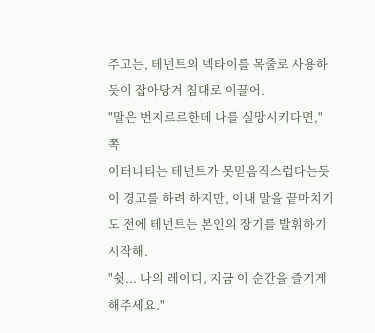주고는, 테넌트의 넥타이를 목줄로 사용하듯이 잡아당겨 침대로 이끌어.
"말은 번지르르한데 나를 실망시키다면,"
쪽
이터니티는 테넌트가 못믿음직스럽다는듯이 경고를 하려 하지만, 이내 말을 끝마치기도 전에 테넌트는 본인의 장기를 발휘하기 시작해.
"쉿... 나의 레이디, 지금 이 순간을 즐기게 해주세요."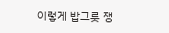이렇게 밥그릇 쟁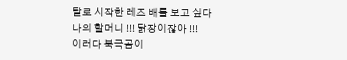탈로 시작한 레즈 배틀 보고 싶다
나의 할머니 !!! 닭장이잖아 !!!
이러다 북극곰이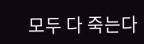모두 다 죽는다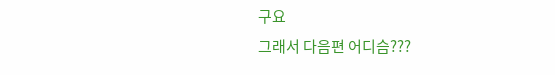구요
그래서 다음편 어디슴???